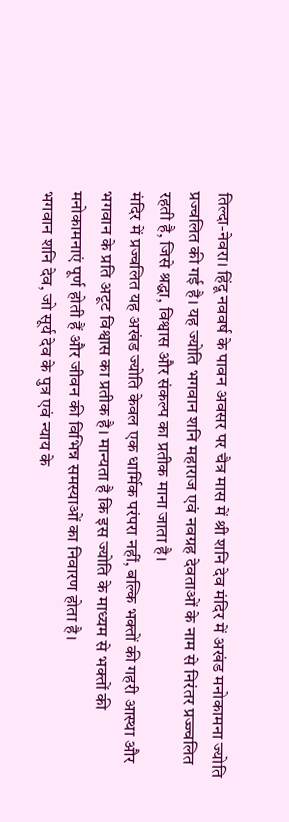तिल्दा-नेवरा। हिंदू नववर्ष के पावन अवसर पर चैत्र मास में श्री शनि देव मंदिर में अखंड मनोकामना ज्योति प्रज्वलित की गई है। यह ज्योति भगवान शनि महाराज एवं नवग्रह देवताओं के नाम से निरंतर प्रज्ज्वलित रहती है, जिसे श्रद्धा, विश्वास और संकल्प का प्रतीक माना जाता है।
मंदिर में प्रज्वलित यह अखंड ज्योति केवल एक धार्मिक परंपरा नहीं, बल्कि भक्तों की गहरी आस्था और भगवान के प्रति अटूट विश्वास का प्रतीक है। मान्यता है कि इस ज्योति के माध्यम से भक्तों की मनोकामनाएं पूर्ण होती हैं और जीवन की विभिन्न समस्याओं का निवारण होता है।
भगवान शनि देव, जो सूर्य देव के पुत्र एवं न्याय के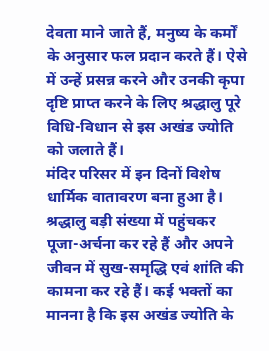देवता माने जाते हैं, मनुष्य के कर्मों के अनुसार फल प्रदान करते हैं। ऐसे में उन्हें प्रसन्न करने और उनकी कृपा दृष्टि प्राप्त करने के लिए श्रद्धालु पूरे विधि-विधान से इस अखंड ज्योति को जलाते हैं।
मंदिर परिसर में इन दिनों विशेष धार्मिक वातावरण बना हुआ है। श्रद्धालु बड़ी संख्या में पहुंचकर पूजा-अर्चना कर रहे हैं और अपने जीवन में सुख-समृद्धि एवं शांति की कामना कर रहे हैं। कई भक्तों का मानना है कि इस अखंड ज्योति के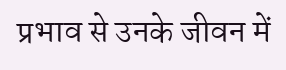प्रभाव से उनके जीवन में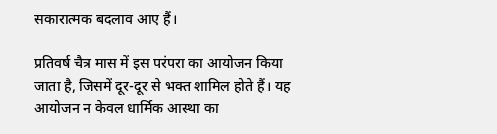सकारात्मक बदलाव आए हैं।

प्रतिवर्ष चैत्र मास में इस परंपरा का आयोजन किया जाता है, जिसमें दूर-दूर से भक्त शामिल होते हैं। यह आयोजन न केवल धार्मिक आस्था का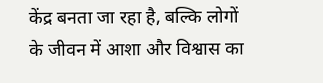केंद्र बनता जा रहा है, बल्कि लोगों के जीवन में आशा और विश्वास का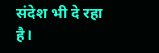संदेश भी दे रहा है।